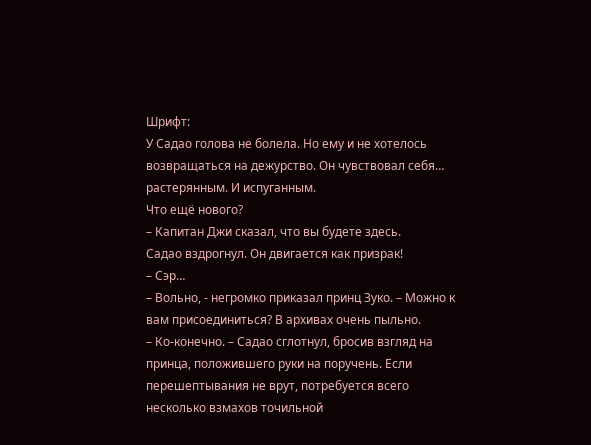Шрифт:
У Садао голова не болела. Но ему и не хотелось возвращаться на дежурство. Он чувствовал себя… растерянным. И испуганным.
Что ещё нового?
– Капитан Джи сказал, что вы будете здесь.
Садао вздрогнул. Он двигается как призрак!
– Сэр…
– Вольно, - негромко приказал принц Зуко. – Можно к вам присоединиться? В архивах очень пыльно.
– Ко-конечно. – Садао сглотнул, бросив взгляд на принца, положившего руки на поручень. Если перешептывания не врут, потребуется всего несколько взмахов точильной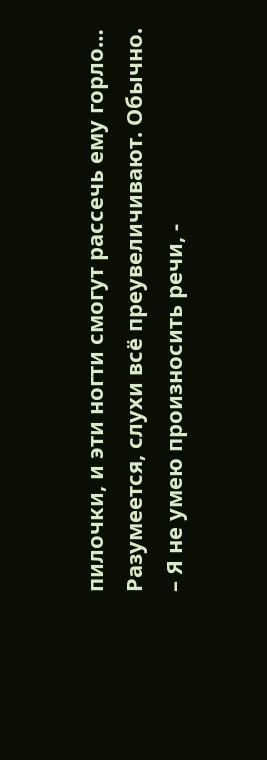пилочки, и эти ногти смогут рассечь ему горло… Разумеется, слухи всё преувеличивают. Обычно.
– Я не умею произносить речи, -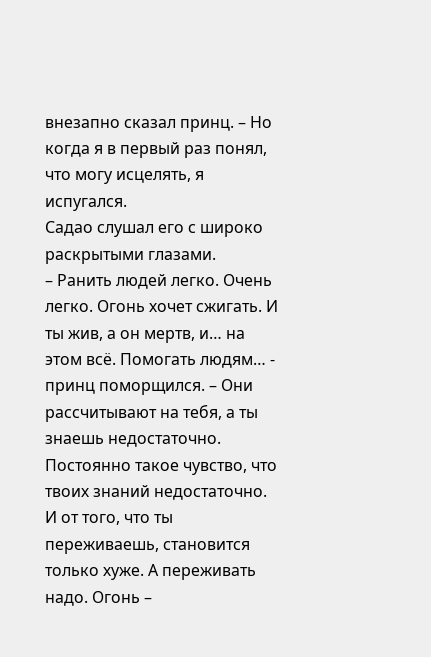внезапно сказал принц. – Но когда я в первый раз понял, что могу исцелять, я испугался.
Садао слушал его с широко раскрытыми глазами.
– Ранить людей легко. Очень легко. Огонь хочет сжигать. И ты жив, а он мертв, и… на этом всё. Помогать людям… - принц поморщился. – Они рассчитывают на тебя, а ты знаешь недостаточно. Постоянно такое чувство, что твоих знаний недостаточно. И от того, что ты переживаешь, становится только хуже. А переживать надо. Огонь –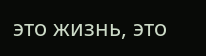это жизнь, это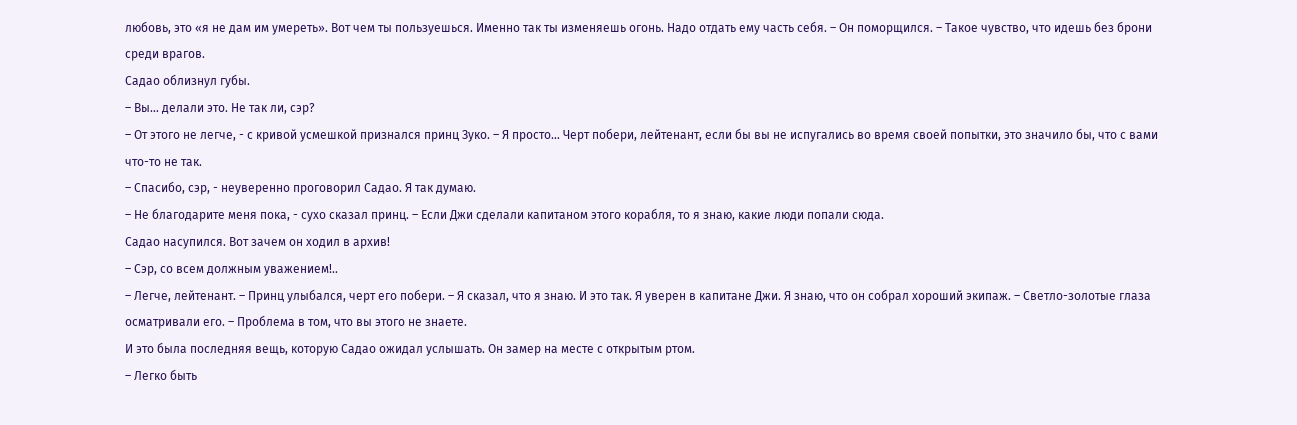любовь, это «я не дам им умереть». Вот чем ты пользуешься. Именно так ты изменяешь огонь. Надо отдать ему часть себя. – Он поморщился. – Такое чувство, что идешь без брони среди врагов.
Садао облизнул губы.
– Вы… делали это. Не так ли, сэр?
– От этого не легче, - с кривой усмешкой признался принц Зуко. – Я просто… Черт побери, лейтенант, если бы вы не испугались во время своей попытки, это значило бы, что с вами что-то не так.
– Спасибо, сэр, - неуверенно проговорил Садао. Я так думаю.
– Не благодарите меня пока, - сухо сказал принц. – Если Джи сделали капитаном этого корабля, то я знаю, какие люди попали сюда.
Садао насупился. Вот зачем он ходил в архив!
– Сэр, со всем должным уважением!..
– Легче, лейтенант. – Принц улыбался, черт его побери. – Я сказал, что я знаю. И это так. Я уверен в капитане Джи. Я знаю, что он собрал хороший экипаж. – Светло-золотые глаза осматривали его. – Проблема в том, что вы этого не знаете.
И это была последняя вещь, которую Садао ожидал услышать. Он замер на месте с открытым ртом.
– Легко быть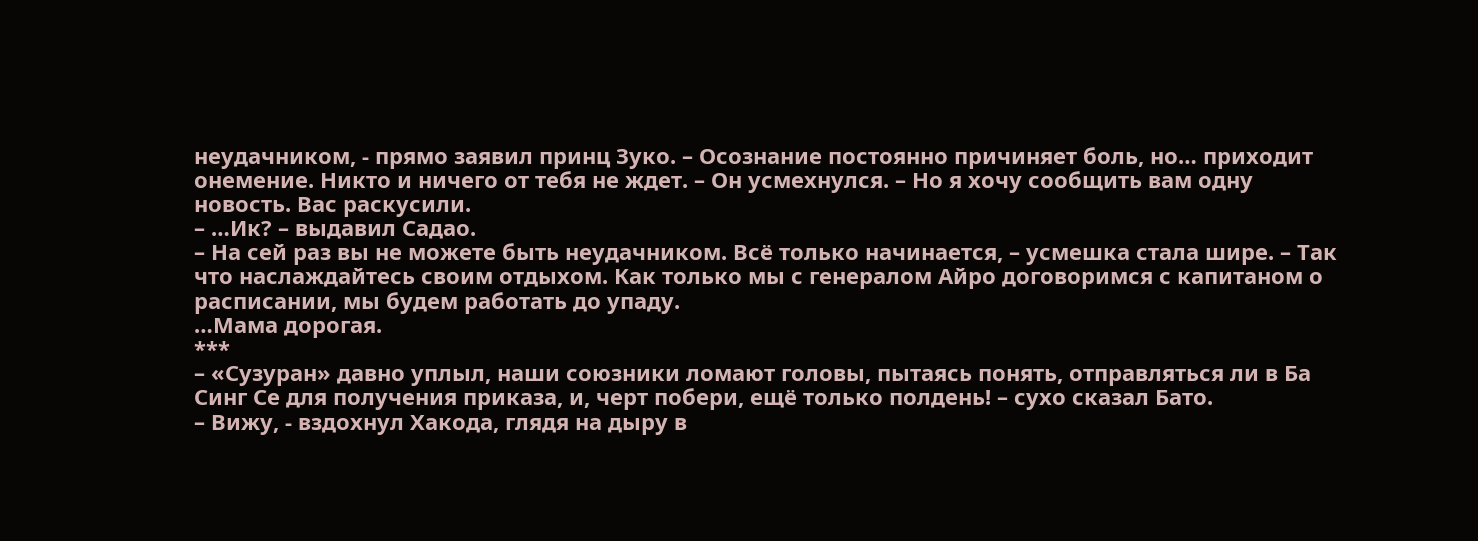неудачником, - прямо заявил принц Зуко. – Осознание постоянно причиняет боль, но… приходит онемение. Никто и ничего от тебя не ждет. – Он усмехнулся. – Но я хочу сообщить вам одну новость. Вас раскусили.
– …Ик? – выдавил Садао.
– На сей раз вы не можете быть неудачником. Всё только начинается, – усмешка стала шире. – Так что наслаждайтесь своим отдыхом. Как только мы с генералом Айро договоримся с капитаном о расписании, мы будем работать до упаду.
…Мама дорогая.
***
– «Сузуран» давно уплыл, наши союзники ломают головы, пытаясь понять, отправляться ли в Ба Синг Се для получения приказа, и, черт побери, ещё только полдень! – сухо сказал Бато.
– Вижу, - вздохнул Хакода, глядя на дыру в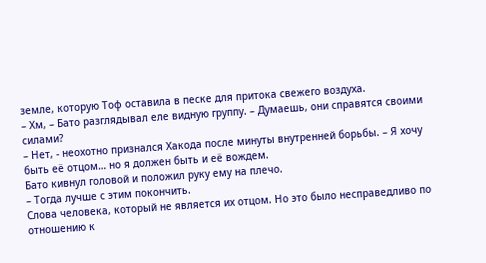земле, которую Тоф оставила в песке для притока свежего воздуха.
– Хм, – Бато разглядывал еле видную группу. – Думаешь, они справятся своими силами?
– Нет, - неохотно признался Хакода после минуты внутренней борьбы. – Я хочу быть её отцом… но я должен быть и её вождем.
Бато кивнул головой и положил руку ему на плечо.
– Тогда лучше с этим покончить.
Слова человека, который не является их отцом. Но это было несправедливо по отношению к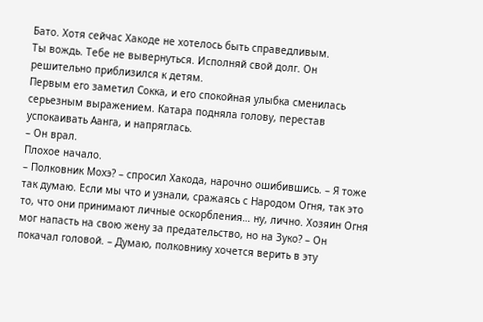Бато. Хотя сейчас Хакоде не хотелось быть справедливым.
Ты вождь. Тебе не вывернуться. Исполняй свой долг. Он решительно приблизился к детям.
Первым его заметил Сокка, и его спокойная улыбка сменилась серьезным выражением. Катара подняла голову, перестав успокаивать Аанга, и напряглась.
– Он врал.
Плохое начало.
– Полковник Мохэ? – спросил Хакода, нарочно ошибившись. – Я тоже так думаю. Если мы что и узнали, сражаясь с Народом Огня, так это то, что они принимают личные оскорбления… ну, лично. Хозяин Огня мог напасть на свою жену за предательство, но на Зуко? – Он покачал головой. – Думаю, полковнику хочется верить в эту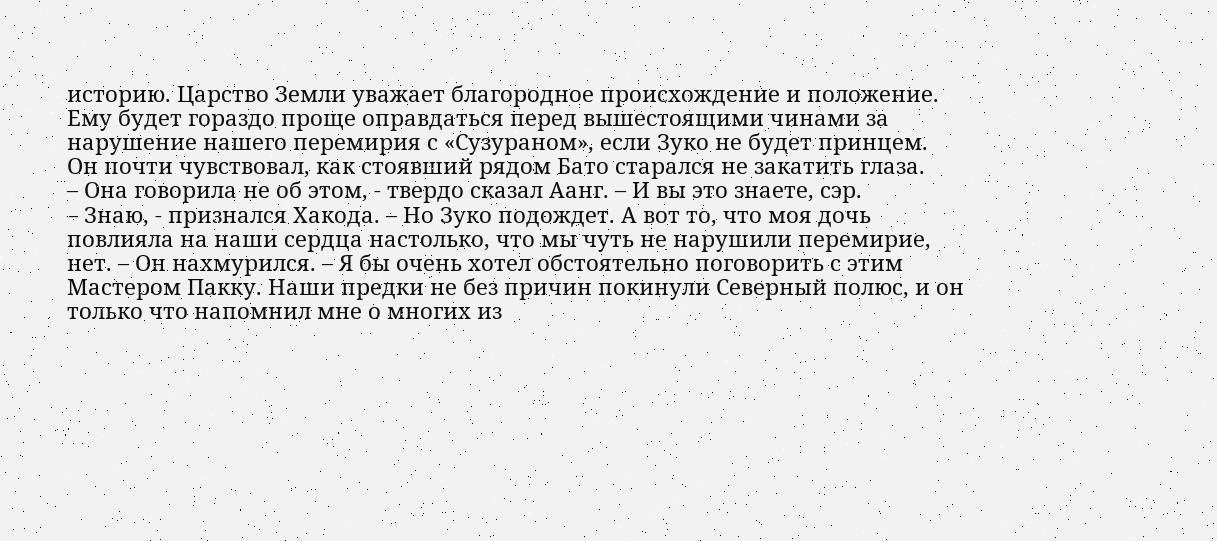историю. Царство Земли уважает благородное происхождение и положение. Ему будет гораздо проще оправдаться перед вышестоящими чинами за нарушение нашего перемирия с «Сузураном», если Зуко не будет принцем.
Он почти чувствовал, как стоявший рядом Бато старался не закатить глаза.
– Она говорила не об этом, - твердо сказал Аанг. – И вы это знаете, сэр.
– Знаю, - признался Хакода. – Но Зуко подождет. А вот то, что моя дочь повлияла на наши сердца настолько, что мы чуть не нарушили перемирие, нет. – Он нахмурился. – Я бы очень хотел обстоятельно поговорить с этим Мастером Пакку. Наши предки не без причин покинули Северный полюс, и он только что напомнил мне о многих из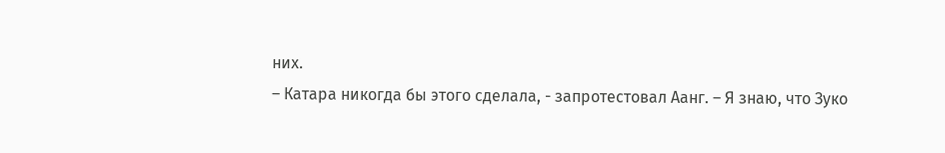них.
– Катара никогда бы этого сделала, - запротестовал Аанг. – Я знаю, что Зуко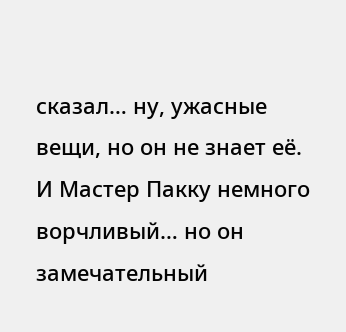сказал… ну, ужасные вещи, но он не знает её. И Мастер Пакку немного ворчливый… но он замечательный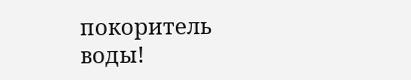покоритель воды!